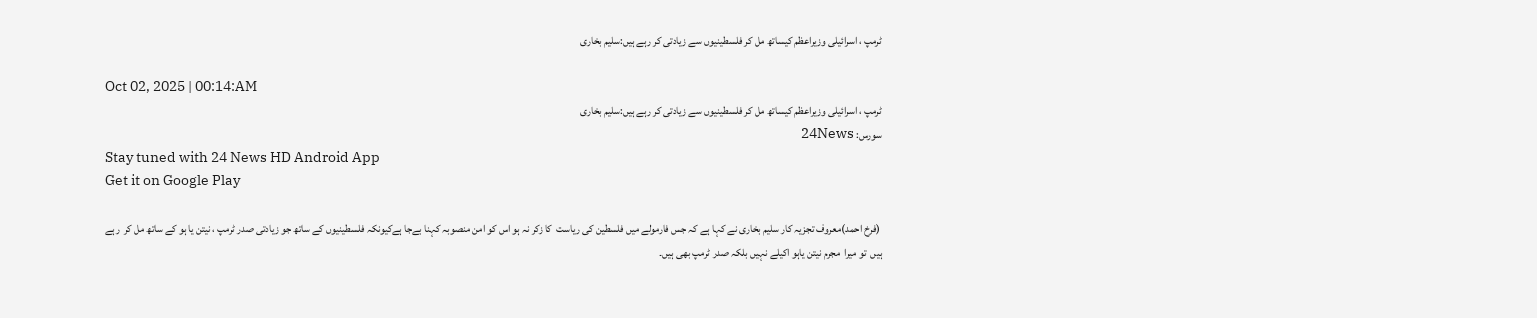ٹرمپ ، اسرائیلی وزیراعظم کیساتھ مل کر فلسطینیوں سے زیادتی کر رہے ہیں:سلیم بخاری

Oct 02, 2025 | 00:14:AM
ٹرمپ ، اسرائیلی وزیراعظم کیساتھ مل کر فلسطینیوں سے زیادتی کر رہے ہیں:سلیم بخاری
سورس: 24News
Stay tuned with 24 News HD Android App
Get it on Google Play

 (فرخ احمد)معروف تجزیہ کار سلیم بخاری نے کہا ہے کہ جس فارمولے میں فلسطین کی ریاست  کا زکر نہ ہو اس کو امن منصوبہ کہنا بےجا ہےکیونکہ فلسطینیوں کے ساتھ جو زیادتی صدر ٹرمپ ، نیتن یا ہو کے ساتھ مل کر  رہے ہیں  تو میرا  مجرم نیتن یاہو اکیلے نہیں بلکہ صدر ٹرمپ بھی ہیں۔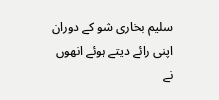سلیم بخاری شو کے دوران اپنی رائے دیتے ہوئے انھوں نے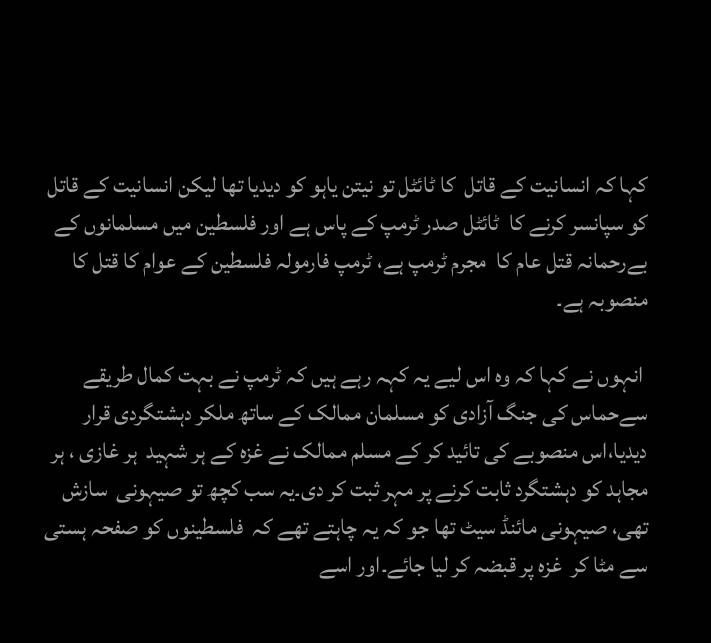کہا کہ انسانیت کے قاتل  کا ٹائٹل تو نیتن یاہو کو دیدیا تھا لیکن انسانیت کے قاتل کو سپانسر کرنے کا  ٹائٹل صدر ٹرمپ کے پاس ہے اور فلسطین میں مسلمانوں کے بےرحمانہ قتل عام کا  مجرم ٹرمپ ہے، ٹرمپ فارمولہ فلسطین کے عوام کا قتل کا منصوبہ ہے۔

 انہوں نے کہا کہ وہ اس لیے یہ کہہ رہے ہیں کہ ٹرمپ نے بہت کمال طریقے سےحماس کی جنگ آزادی کو مسلمان ممالک کے ساتھ ملکر دہشتگردی قرار دیدیا،اس منصوبے کی تائید کر کے مسلم ممالک نے غزہ کے ہر شہید  ہر غازی ، ہر مجاہد کو دہشتگرد ثابت کرنے پر مہر ثبت کر دی۔یہ سب کچھ تو صیہونی  سازش تھی، صیہونی مائنڈ سیٹ تھا جو کہ یہ چاہتے تھے کہ  فلسطینوں کو صفحہ ہستی سے مٹا کر  غزہ پر قبضہ کر لیا جائے۔اور اسے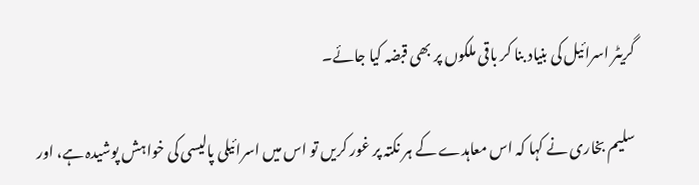گریٹر اسرائیل کی بنیاد بنا کر باقی ملکوں پر بھی قبضہ کیا جائے۔

سلیم بخاری نے کہا کہ اس معاہدے کے ہر نکتہ پر غور کریں تو اس میں اسرائیلی پالیسی کی خواہش پوشیدہ ہے، اور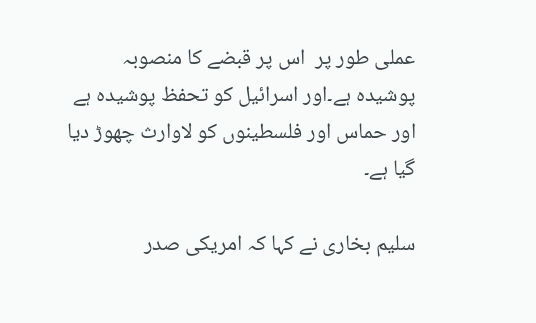عملی طور پر  اس پر قبضے کا منصوبہ پوشیدہ ہے۔اور اسرائیل کو تحفظ پوشیدہ ہے  اور حماس اور فلسطینوں کو لاوارث چھوڑ دیا گیا ہے۔

سلیم بخاری نے کہا کہ امریکی صدر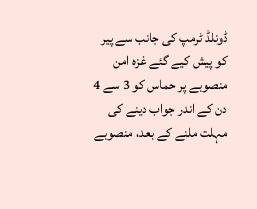ڈونلڈ ٹرمپ کی جانب سے پیر کو پیش کیے گئے غزہ امن منصوبے پر حماس کو 3 سے 4 دن کے اندر جواب دینے کی مہلت ملنے کے بعد، منصوبے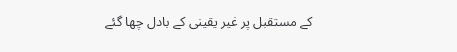کے مستقبل پر غیر یقینی کے بادل چھا گئے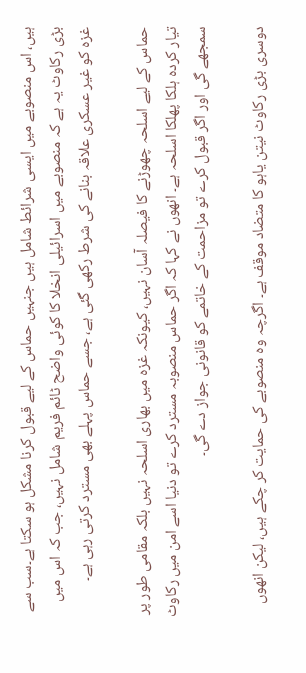ہیں، اس منصوبے میں ایسی شرائط شامل ہیں جنہیں حماس کے لیے قبول کرنا مشکل ہو سکتا ہے۔سب سے بڑی رکاوٹ یہ ہے کہ منصوبے میں اسرائیلی انخلا کا کوئی واضح ٹائم فریم شامل نہیں، جب کہ اس میں غزہ کو غیر عسکری علاقہ بنانے کی شرط رکھی گئی ہے، جسے حماس پہلے بھی مسترد کرتی رہی ہے۔

حماس کے لیے اسلحہ چھوڑنے کا فیصلہ آسان نہیں، کیونکہ غزہ میں بھاری اسلحہ نہیں بلکہ مقامی طور پر تیار کردہ ہلکا پھلکا اسلحہ ہے۔ انھوں نے کہا کہ اگر حماس منصوبہ مسترد کرے تو دنیا اسے امن میں رکاوٹ سمجھے گی اور اگر قبول کرے تو مزاحمت کے خاتمے کو قانونی جواز دے گی۔

دوسری بڑی رکاوٹ نیتن یاہو کا متضاد موقف ہے۔ اگرچہ وہ منصوبے کی حمایت کر چکے ہیں، لیکن انھوں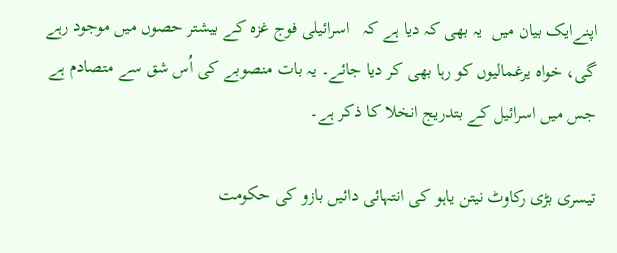اپنےایک بیان میں  یہ بھی کہ دیا ہے کہ   اسرائیلی فوج غزہ کے بیشتر حصوں میں موجود رہے گی، خواہ یرغمالیوں کو رہا بھی کر دیا جائے۔ یہ بات منصوبے کی اُس شق سے متصادم ہے جس میں اسرائیل کے بتدریج انخلا کا ذکر ہے۔

تیسری بڑی رکاوٹ نیتن یاہو کی انتہائی دائیں بازو کی حکومت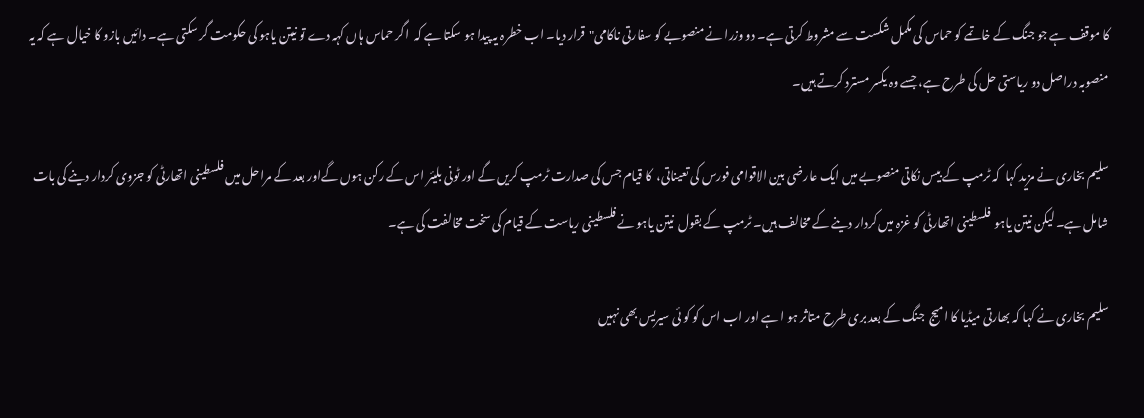کا موقف ہے جو جنگ کے خاتمے کو حماس کی مکمل شکست سے مشروط کرتی ہے۔ دو وزرا نے منصوبے کو سفارتی ناکامی"قرار دیا۔ اب خطرہ یہ پیدا ہو سکتا ہے کہ  اگر حماس ہاں کہہ دے تو نیتن یاہو کی حکومت گر سکتی ہے۔ دائیں بازو کا خیال ہے کہ یہ منصوبہ دراصل دو ریاستی حل کی طرح ہے، جسے وہ یکسر مسترد کرتے ہیں۔

سلیم بخاری نے مزید کہا  کہ ٹرمپ کے بیس نکاتی منصوبے میں ایک عارضی بین الاقوامی فورس کی تعیناتی،  کا قیام جس کی صدارت ٹرمپ کریں گے اور ٹونی بلیئر اس کے رکن ہوں گےاور بعد کے مراحل میں فلسطینی اتھارٹی کو جزوی کردار دینے کی بات شامل ہے۔ لیکن نیتن یاہو  فلسطینی اتھارٹی کو غزہ میں کردار دینے کے مخالف ہیں۔ ٹرمپ کے بقول  نیتن یاہو نے فلسطینی ریاست کے قیام کی سخت مخالفت کی ہے۔

سلیم بخاری نے کہا کہ بھارتی میڈیا کا امیج  جنگ کے بعد بری طرح متاثر ہو ا ہے اور اب اس کو کو ئی سیریس بھی نہیں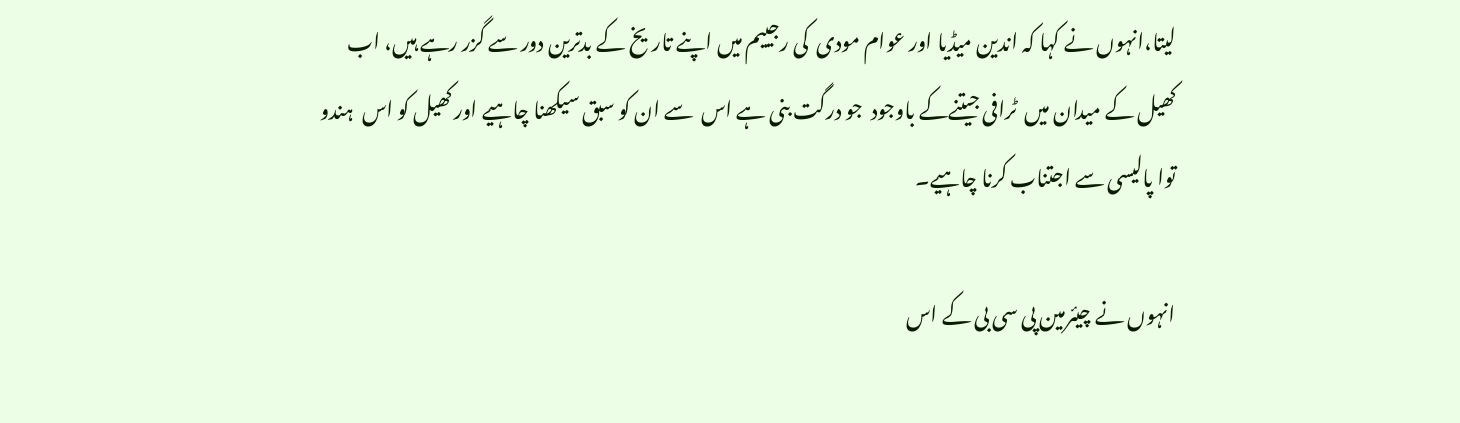لیتا،انہوں نے کہا کہ اندین میڈیا اور عوام مودی  کی رجییم میں اپنے تاریخ کے بدترین دور سے گزر رہے ہیں، اب کھیل کے میدان میں  ٹرافی جیتنےکے باوجود  جو درگت بنی ہے اس  سے ان کو سبق سیکھنا چاہیے اور کھیل کو اس  ہندو توا پالیسی سے اجتناب کرنا چاہیے۔

انہوں نے چیئرمین پی سی بی کے اس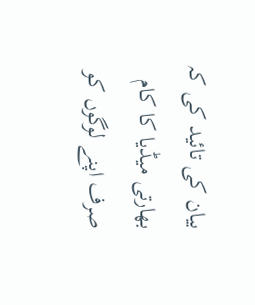بیان کی تائید کی کہ بھارتی میڈیا کا کام صرف اپنے لوگوں کو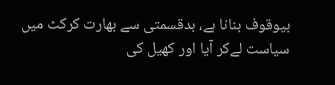بیوقوف بنانا ہے، بدقسمتی سے بھارت کرکٹ میں سیاست لےکر آیا اور کھیل کی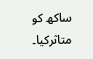ساکھ کو متاثرکیا۔